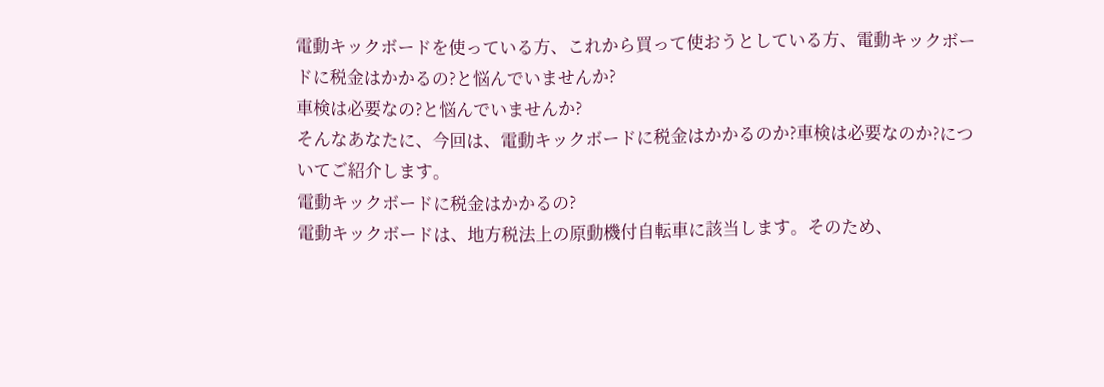電動キックボードを使っている方、これから買って使おうとしている方、電動キックボードに税金はかかるの?と悩んでいませんか?
車検は必要なの?と悩んでいませんか?
そんなあなたに、今回は、電動キックボードに税金はかかるのか?車検は必要なのか?についてご紹介します。
電動キックボードに税金はかかるの?
電動キックボードは、地方税法上の原動機付自転車に該当します。そのため、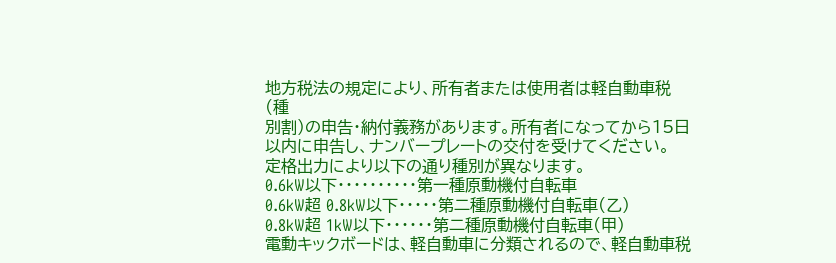地方税法の規定により、所有者または使用者は軽自動車税(種
別割)の申告・納付義務があります。所有者になってから15日以内に申告し、ナンバープレートの交付を受けてください。
定格出力により以下の通り種別が異なります。
0.6kW以下・・・・・・・・・・第一種原動機付自転車
0.6kW超 0.8kW以下・・・・・第二種原動機付自転車(乙)
0.8kW超 1kW以下・・・・・・第二種原動機付自転車(甲)
電動キックボードは、軽自動車に分類されるので、軽自動車税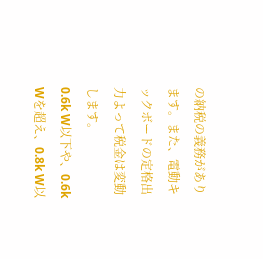の納税の義務があります。また、電動キックボードの定格出力よって税金は変動します。
0.6k W以下や、0.6k Wを超え、0.8k W以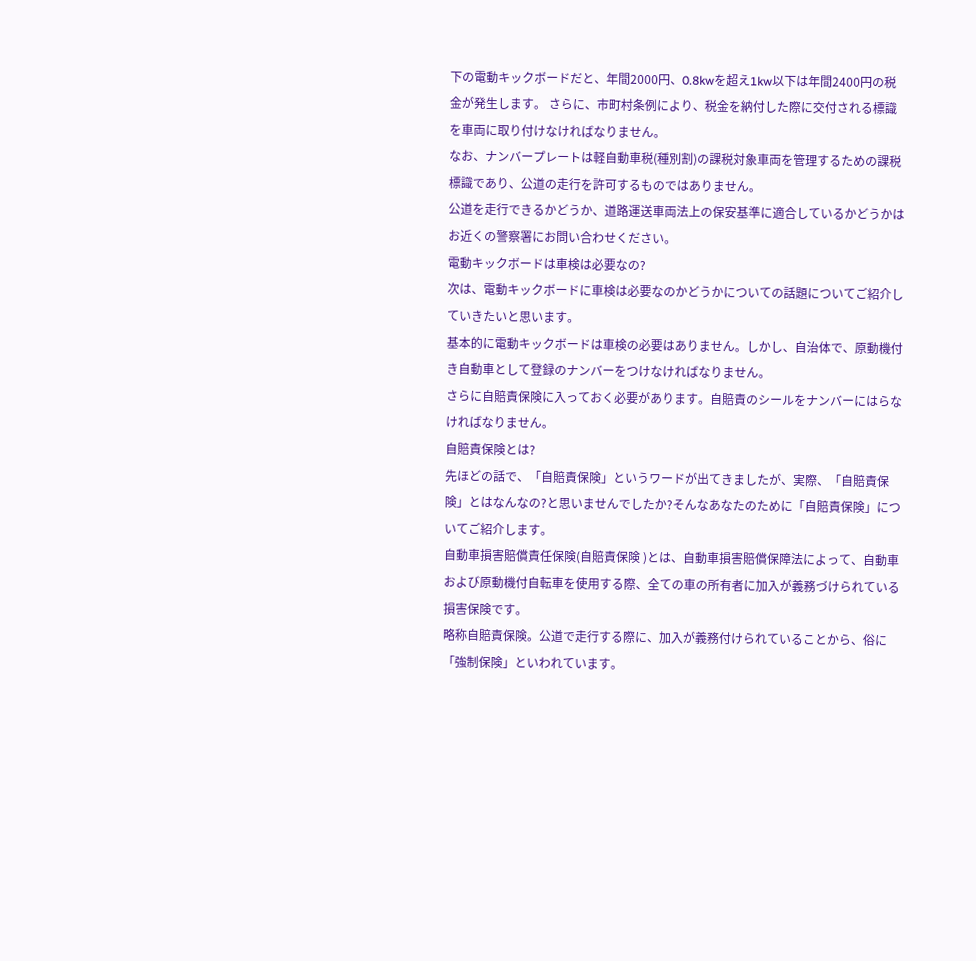下の電動キックボードだと、年間2000円、0.8kwを超え1kw以下は年間2400円の税金が発生します。 さらに、市町村条例により、税金を納付した際に交付される標識を車両に取り付けなければなりません。
なお、ナンバープレートは軽自動車税(種別割)の課税対象車両を管理するための課税標識であり、公道の走行を許可するものではありません。
公道を走行できるかどうか、道路運送車両法上の保安基準に適合しているかどうかはお近くの警察署にお問い合わせください。
電動キックボードは車検は必要なの?
次は、電動キックボードに車検は必要なのかどうかについての話題についてご紹介していきたいと思います。
基本的に電動キックボードは車検の必要はありません。しかし、自治体で、原動機付き自動車として登録のナンバーをつけなければなりません。
さらに自賠責保険に入っておく必要があります。自賠責のシールをナンバーにはらなければなりません。
自賠責保険とは?
先ほどの話で、「自賠責保険」というワードが出てきましたが、実際、「自賠責保険」とはなんなの?と思いませんでしたか?そんなあなたのために「自賠責保険」についてご紹介します。
自動車損害賠償責任保険(自賠責保険 )とは、自動車損害賠償保障法によって、自動車および原動機付自転車を使用する際、全ての車の所有者に加入が義務づけられている損害保険です。
略称自賠責保険。公道で走行する際に、加入が義務付けられていることから、俗に「強制保険」といわれています。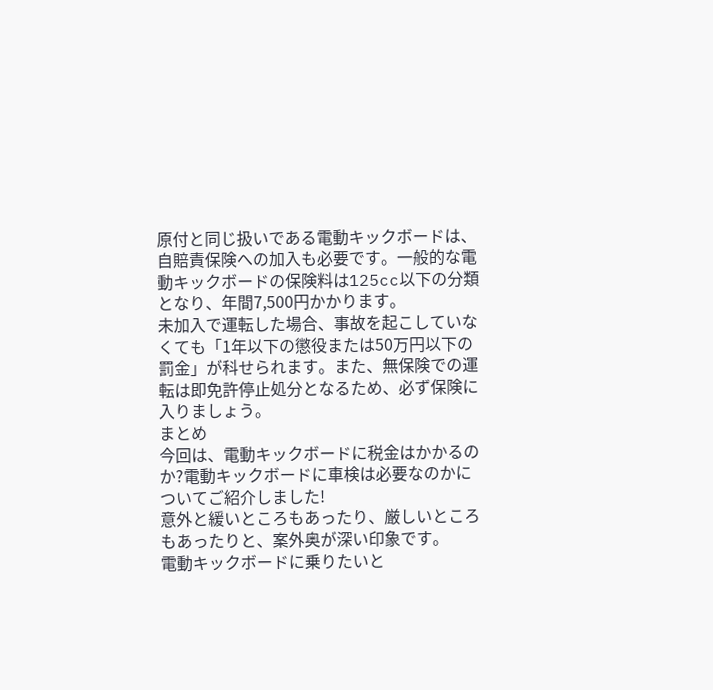原付と同じ扱いである電動キックボードは、自賠責保険への加入も必要です。一般的な電動キックボードの保険料は125cc以下の分類となり、年間7,500円かかります。
未加入で運転した場合、事故を起こしていなくても「1年以下の懲役または50万円以下の罰金」が科せられます。また、無保険での運転は即免許停止処分となるため、必ず保険に入りましょう。
まとめ
今回は、電動キックボードに税金はかかるのか?電動キックボードに車検は必要なのかについてご紹介しました!
意外と緩いところもあったり、厳しいところもあったりと、案外奥が深い印象です。
電動キックボードに乗りたいと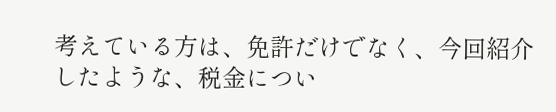考えている方は、免許だけでなく、今回紹介したような、税金につい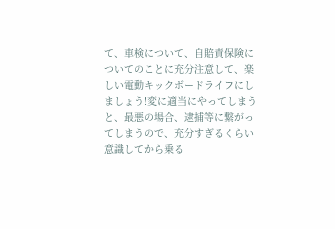て、車検について、自賠責保険についてのことに充分注意して、楽しい電動キックボードライフにしましょう!変に適当にやってしまうと、最悪の場合、逮捕等に繋がってしまうので、充分すぎるくらい意識してから乗る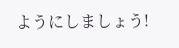ようにしましょう!